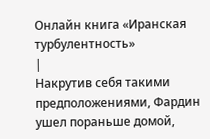Онлайн книга «Иранская турбулентность»
|
Накрутив себя такими предположениями, Фардин ушел пораньше домой,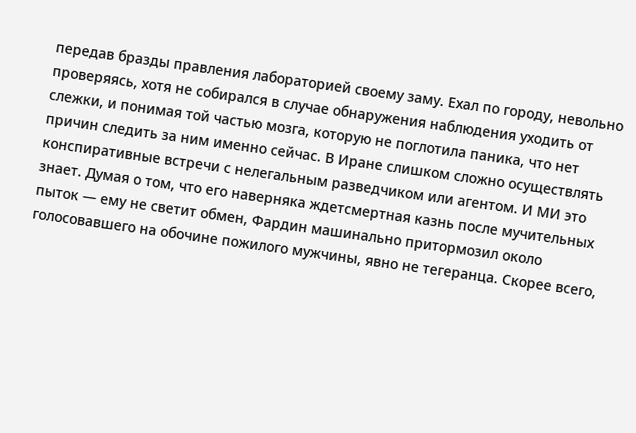передав бразды правления лабораторией своему заму. Ехал по городу, невольно проверяясь, хотя не собирался в случае обнаружения наблюдения уходить от слежки, и понимая той частью мозга, которую не поглотила паника, что нет причин следить за ним именно сейчас. В Иране слишком сложно осуществлять конспиративные встречи с нелегальным разведчиком или агентом. И МИ это знает. Думая о том, что его наверняка ждетсмертная казнь после мучительных пыток — ему не светит обмен, Фардин машинально притормозил около голосовавшего на обочине пожилого мужчины, явно не тегеранца. Скорее всего,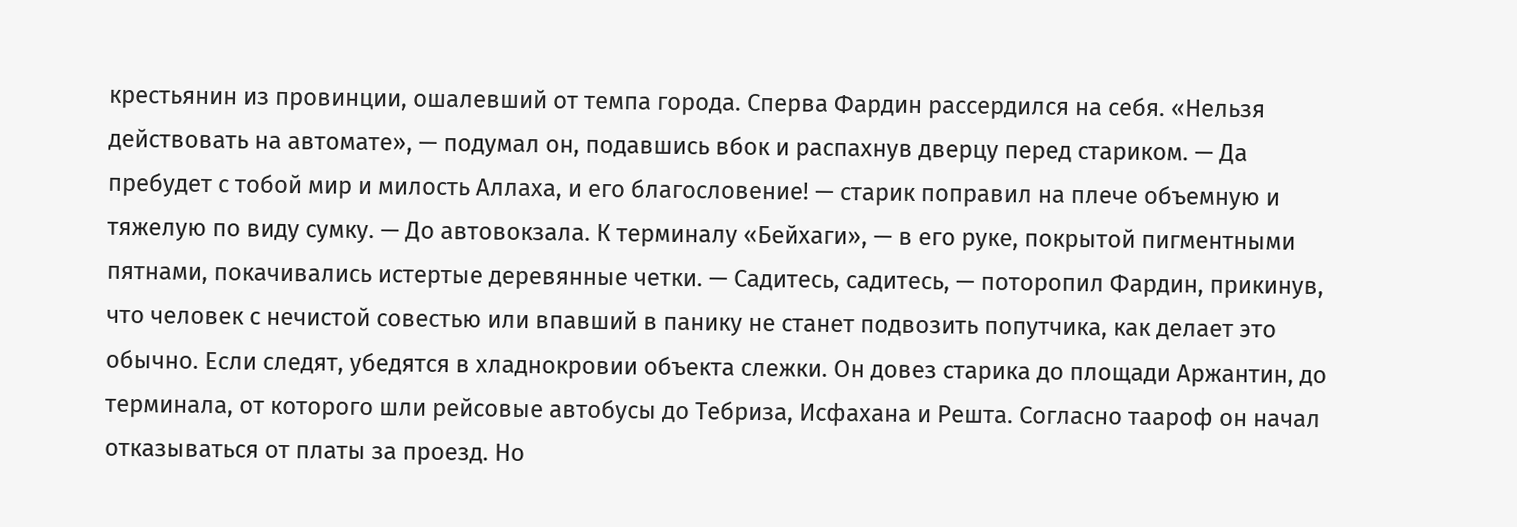крестьянин из провинции, ошалевший от темпа города. Сперва Фардин рассердился на себя. «Нельзя действовать на автомате», — подумал он, подавшись вбок и распахнув дверцу перед стариком. — Да пребудет с тобой мир и милость Аллаха, и его благословение! — старик поправил на плече объемную и тяжелую по виду сумку. — До автовокзала. К терминалу «Бейхаги», — в его руке, покрытой пигментными пятнами, покачивались истертые деревянные четки. — Садитесь, садитесь, — поторопил Фардин, прикинув, что человек с нечистой совестью или впавший в панику не станет подвозить попутчика, как делает это обычно. Если следят, убедятся в хладнокровии объекта слежки. Он довез старика до площади Аржантин, до терминала, от которого шли рейсовые автобусы до Тебриза, Исфахана и Решта. Согласно таароф он начал отказываться от платы за проезд. Но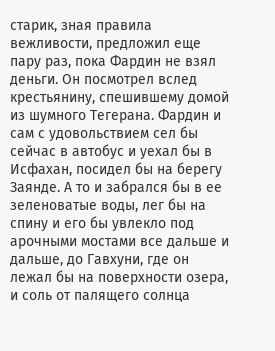старик, зная правила вежливости, предложил еще пару раз, пока Фардин не взял деньги. Он посмотрел вслед крестьянину, спешившему домой из шумного Тегерана. Фардин и сам с удовольствием сел бы сейчас в автобус и уехал бы в Исфахан, посидел бы на берегу Заянде. А то и забрался бы в ее зеленоватые воды, лег бы на спину и его бы увлекло под арочными мостами все дальше и дальше, до Гавхуни, где он лежал бы на поверхности озера, и соль от палящего солнца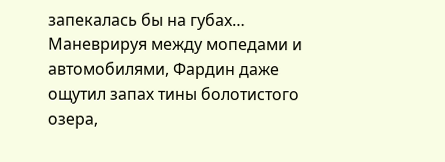запекалась бы на губах… Маневрируя между мопедами и автомобилями, Фардин даже ощутил запах тины болотистого озера,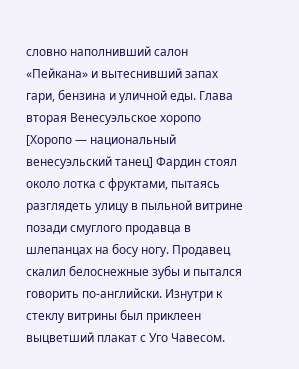словно наполнивший салон «Пейкана» и вытеснивший запах гари, бензина и уличной еды. Глава вторая Венесуэльское хоропо [Хоропо — национальный венесуэльский танец] Фардин стоял около лотка с фруктами, пытаясь разглядеть улицу в пыльной витрине позади смуглого продавца в шлепанцах на босу ногу. Продавец скалил белоснежные зубы и пытался говорить по-английски. Изнутри к стеклу витрины был приклеен выцветший плакат с Уго Чавесом.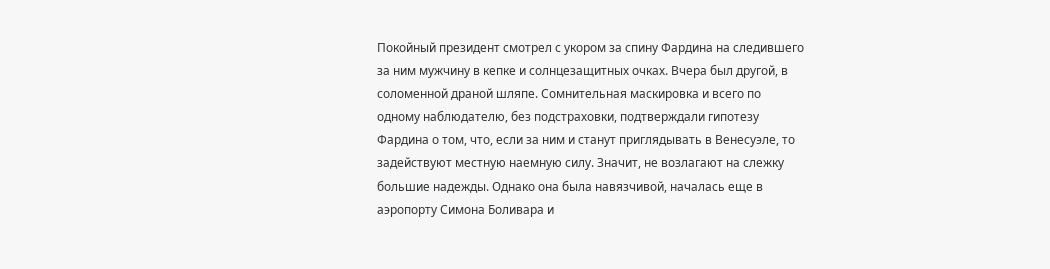Покойный президент смотрел с укором за спину Фардина на следившего за ним мужчину в кепке и солнцезащитных очках. Вчера был другой, в соломенной драной шляпе. Сомнительная маскировка и всего по одному наблюдателю, без подстраховки, подтверждали гипотезу Фардина о том, что, если за ним и станут приглядывать в Венесуэле, то задействуют местную наемную силу. Значит, не возлагают на слежку большие надежды. Однако она была навязчивой, началась еще в аэропорту Симона Боливара и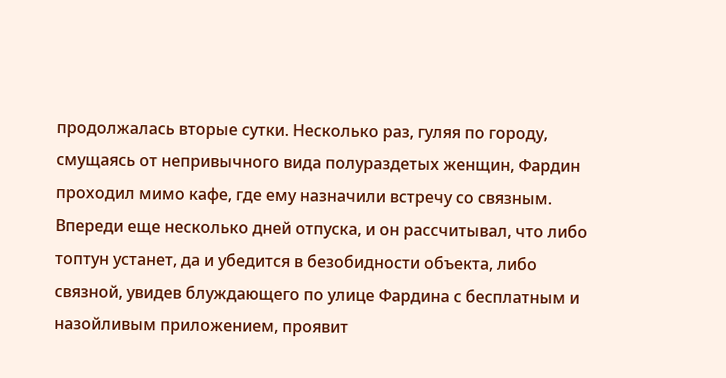продолжалась вторые сутки. Несколько раз, гуляя по городу, смущаясь от непривычного вида полураздетых женщин, Фардин проходил мимо кафе, где ему назначили встречу со связным. Впереди еще несколько дней отпуска, и он рассчитывал, что либо топтун устанет, да и убедится в безобидности объекта, либо связной, увидев блуждающего по улице Фардина с бесплатным и назойливым приложением, проявит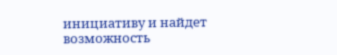инициативу и найдет возможность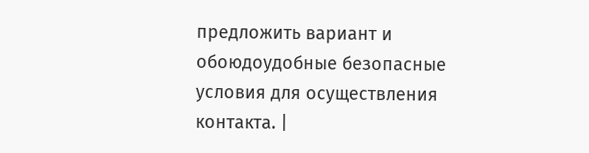предложить вариант и обоюдоудобные безопасные условия для осуществления контакта. |